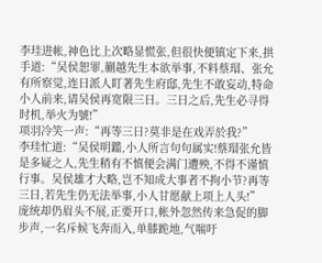李珪进帐,神色比上次略显慌张,但很快便镇定下来,拱手道:“吴侯恕罪,蒯越先生本欲举事,不料蔡瑁、张允有所察觉,连日派人盯著先生府邸,先生不敢妄动,特命小人前来,请吴侯再宽限三日。三日之后,先生必寻得时机,举火为號!”
项羽冷笑一声:“再等三日?莫非是在戏弄於我?”
李珪忙道:“吴侯明鑑,小人所言句句属实!蔡瑁张允皆是多疑之人,先生稍有不慎便会满门遭殃,不得不谨慎行事。吴侯雄才大略,岂不知成大事者不拘小节?再等三日,若先生仍无法举事,小人甘愿献上项上人头!”
庞统却仍眉头不展,正要开口,帐外忽然传来急促的脚步声,一名斥候飞奔而入,单膝跪地,气喘吁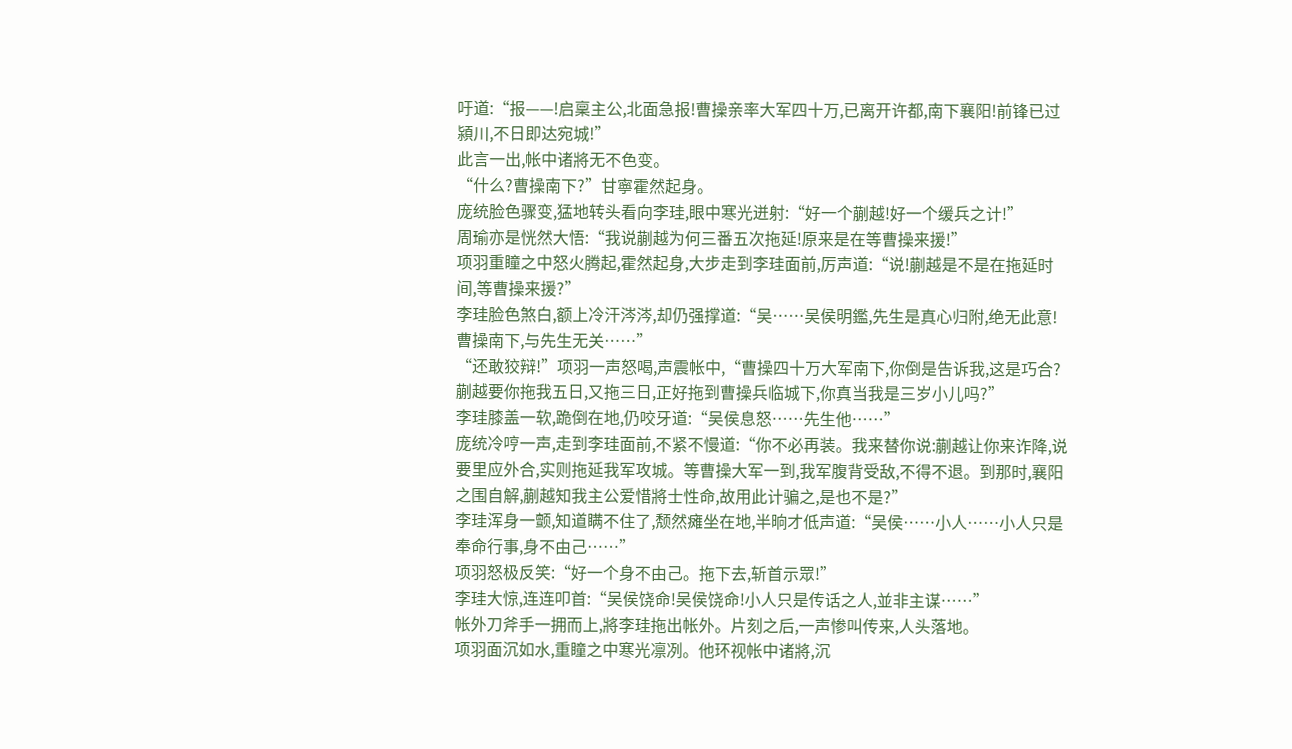吁道:“报——!启稟主公,北面急报!曹操亲率大军四十万,已离开许都,南下襄阳!前锋已过潁川,不日即达宛城!”
此言一出,帐中诸將无不色变。
“什么?曹操南下?”甘寧霍然起身。
庞统脸色骤变,猛地转头看向李珪,眼中寒光迸射:“好一个蒯越!好一个缓兵之计!”
周瑜亦是恍然大悟:“我说蒯越为何三番五次拖延!原来是在等曹操来援!”
项羽重瞳之中怒火腾起,霍然起身,大步走到李珪面前,厉声道:“说!蒯越是不是在拖延时间,等曹操来援?”
李珪脸色煞白,额上冷汗涔涔,却仍强撑道:“吴……吴侯明鑑,先生是真心归附,绝无此意!曹操南下,与先生无关……”
“还敢狡辩!”项羽一声怒喝,声震帐中,“曹操四十万大军南下,你倒是告诉我,这是巧合?蒯越要你拖我五日,又拖三日,正好拖到曹操兵临城下,你真当我是三岁小儿吗?”
李珪膝盖一软,跪倒在地,仍咬牙道:“吴侯息怒……先生他……”
庞统冷哼一声,走到李珪面前,不紧不慢道:“你不必再装。我来替你说:蒯越让你来诈降,说要里应外合,实则拖延我军攻城。等曹操大军一到,我军腹背受敌,不得不退。到那时,襄阳之围自解,蒯越知我主公爱惜將士性命,故用此计骗之,是也不是?”
李珪浑身一颤,知道瞒不住了,颓然瘫坐在地,半晌才低声道:“吴侯……小人……小人只是奉命行事,身不由己……”
项羽怒极反笑:“好一个身不由己。拖下去,斩首示眾!”
李珪大惊,连连叩首:“吴侯饶命!吴侯饶命!小人只是传话之人,並非主谋……”
帐外刀斧手一拥而上,將李珪拖出帐外。片刻之后,一声惨叫传来,人头落地。
项羽面沉如水,重瞳之中寒光凛冽。他环视帐中诸將,沉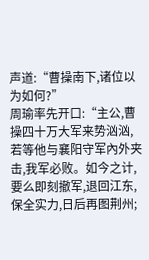声道:“曹操南下,诸位以为如何?”
周瑜率先开口:“主公,曹操四十万大军来势汹汹,若等他与襄阳守军內外夹击,我军必败。如今之计,要么即刻撤军,退回江东,保全实力,日后再图荆州;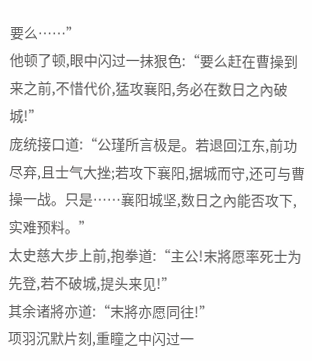要么……”
他顿了顿,眼中闪过一抹狠色:“要么赶在曹操到来之前,不惜代价,猛攻襄阳,务必在数日之內破城!”
庞统接口道:“公瑾所言极是。若退回江东,前功尽弃,且士气大挫;若攻下襄阳,据城而守,还可与曹操一战。只是……襄阳城坚,数日之內能否攻下,实难预料。”
太史慈大步上前,抱拳道:“主公!末將愿率死士为先登,若不破城,提头来见!”
其余诸將亦道:“末將亦愿同往!”
项羽沉默片刻,重瞳之中闪过一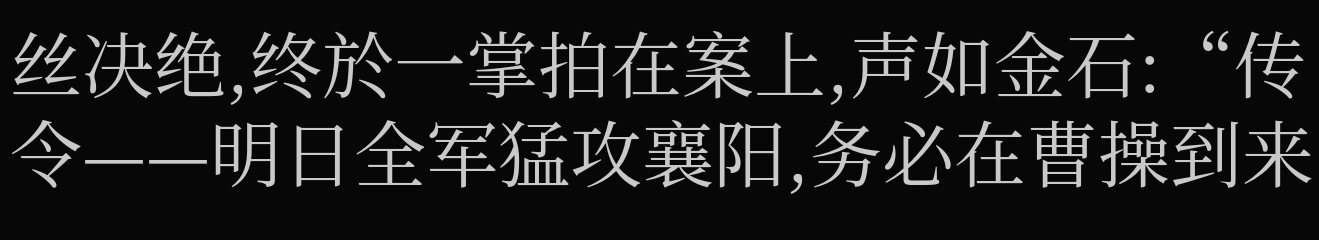丝决绝,终於一掌拍在案上,声如金石:“传令——明日全军猛攻襄阳,务必在曹操到来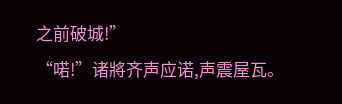之前破城!”
“喏!”诸將齐声应诺,声震屋瓦。